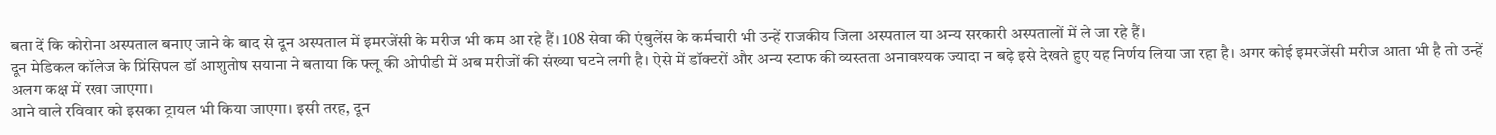बता दें कि कोरोना अस्पताल बनाए जाने के बाद से दून अस्पताल में इमरजेंसी के मरीज भी कम आ रहे हैं। 108 सेवा की एंबुलेंस के कर्मचारी भी उन्हें राजकीय जिला अस्पताल या अन्य सरकारी अस्पतालों में ले जा रहे हैं।
दून मेडिकल कॉलेज के प्रिंसिपल डॉ आशुतोष सयाना ने बताया कि फ्लू की ओपीडी में अब मरीजों की संख्या घटने लगी है। ऐसे में डॉक्टरों और अन्य स्टाफ की व्यस्तता अनावश्यक ज्यादा न बढ़े इसे देखते हुए यह निर्णय लिया जा रहा है। अगर कोई इमरजेंसी मरीज आता भी है तो उन्हें अलग कक्ष में रखा जाएगा।
आने वाले रविवार को इसका ट्रायल भी किया जाएगा। इसी तरह, दून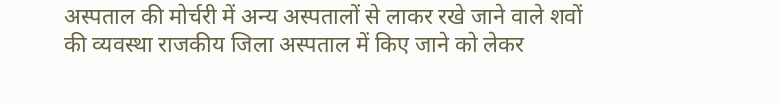अस्पताल की मोर्चरी में अन्य अस्पतालों से लाकर रखे जाने वाले शवों की व्यवस्था राजकीय जिला अस्पताल में किए जाने को लेकर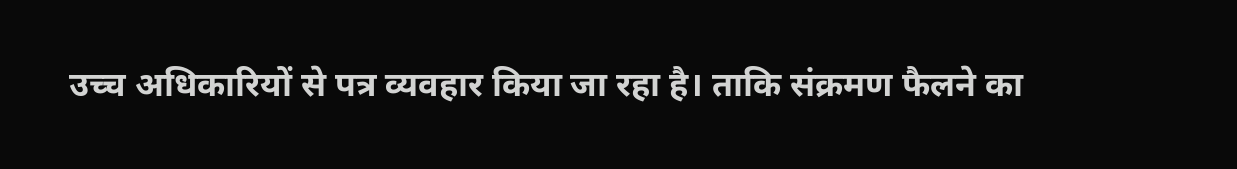उच्च अधिकारियों से पत्र व्यवहार किया जा रहा है। ताकि संक्रमण फैलने का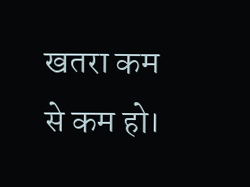खतरा कम से कम हो।